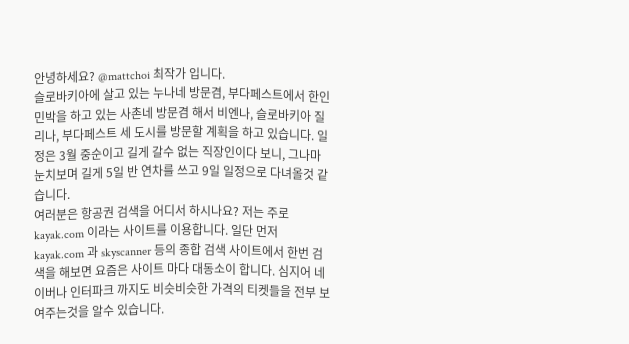안녕하세요? @mattchoi 최작가 입니다.
슬로바키아에 살고 있는 누나네 방문겸, 부다페스트에서 한인민박을 하고 있는 사촌네 방문겸 해서 비엔나, 슬로바키아 질리나, 부다페스트 세 도시를 방문할 계획을 하고 있습니다. 일정은 3월 중순이고 길게 갈수 없는 직장인이다 보니, 그나마 눈치보며 길게 5일 반 연차를 쓰고 9일 일정으로 다녀올것 같습니다.
여러분은 항공권 검색을 어디서 하시나요? 저는 주로 kayak.com 이라는 사이트를 이용합니다. 일단 먼저 kayak.com 과 skyscanner 등의 종합 검색 사이트에서 한번 검색을 해보면 요즘은 사이트 마다 대동소이 합니다. 심지어 네이버나 인터파크 까지도 비슷비슷한 가격의 티켓들을 전부 보여주는것을 알수 있습니다.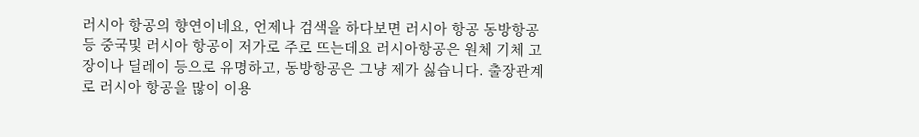러시아 항공의 향연이네요, 언제나 검색을 하다보면 러시아 항공 동방항공 등 중국및 러시아 항공이 저가로 주로 뜨는데요 러시아항공은 원체 기체 고장이나 딜레이 등으로 유명하고, 동방항공은 그냥 제가 싫습니다. 출장관계로 러시아 항공을 많이 이용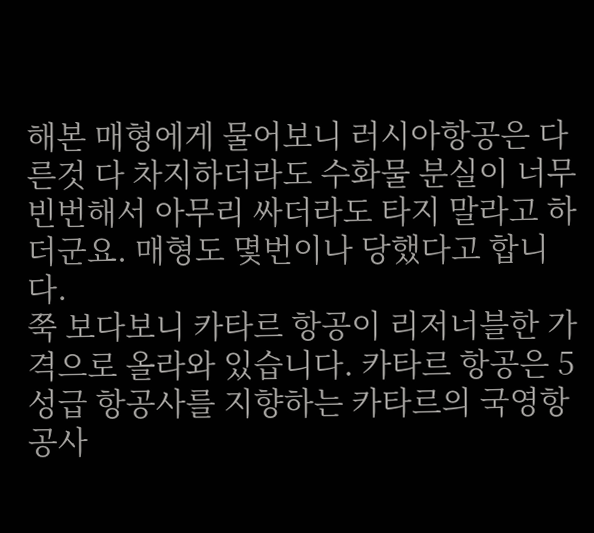해본 매형에게 물어보니 러시아항공은 다른것 다 차지하더라도 수화물 분실이 너무 빈번해서 아무리 싸더라도 타지 말라고 하더군요. 매형도 몇번이나 당했다고 합니다.
쭉 보다보니 카타르 항공이 리저너블한 가격으로 올라와 있습니다. 카타르 항공은 5성급 항공사를 지향하는 카타르의 국영항공사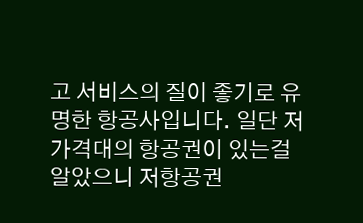고 서비스의 질이 좋기로 유명한 항공사입니다. 일단 저가격대의 항공권이 있는걸 알았으니 저항공권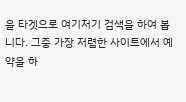을 타겟으로 여기저기 검색을 하여 봅니다. 그중 가장 저렴한 사이트에서 예약을 하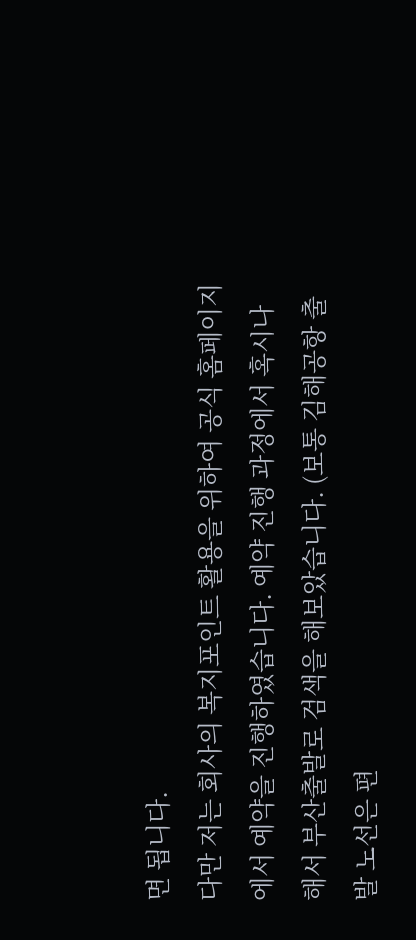면 됩니다.
다만 저는 회사의 복지포인트 활용을 위하여 공식 홈페이지에서 예약을 진행하였습니다. 예약 진행 과정에서 혹시나 해서 부산출발로 검색을 해보았습니다. (보통 김해공항 출발 노선은 편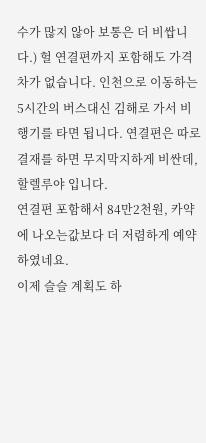수가 많지 않아 보통은 더 비쌉니다.) 헐 연결편까지 포함해도 가격차가 없습니다. 인천으로 이동하는 5시간의 버스대신 김해로 가서 비행기를 타면 됩니다. 연결편은 따로 결재를 하면 무지막지하게 비싼데, 할렐루야 입니다.
연결편 포함해서 84만2천원, 카약에 나오는값보다 더 저렴하게 예약하였네요.
이제 슬슬 계획도 하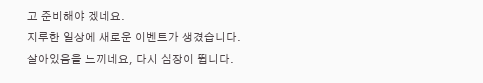고 준비해야 겠네요.
지루한 일상에 새로운 이벤트가 생겼습니다. 살아있음을 느끼네요, 다시 심장이 뜁니다.